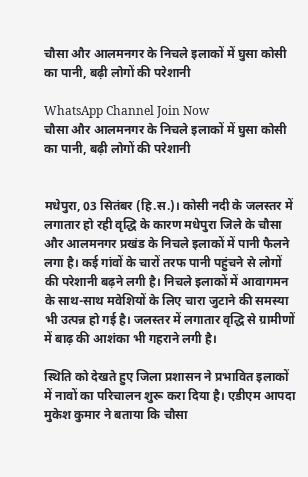चौसा और आलमनगर के निचले इलाकों में घुसा कोसी का पानी, बढ़ी लोगों की परेशानी

WhatsApp Channel Join Now
चौसा और आलमनगर के निचले इलाकों में घुसा कोसी का पानी, बढ़ी लोगों की परेशानी


मधेपुरा, 03 सितंबर (हि.स.)। कोसी नदी के जलस्तर में लगातार हो रही वृद्धि के कारण मधेपुरा जिले के चौसा और आलमनगर प्रखंड के निचले इलाकों में पानी फैलने लगा है। कई गांवों के चारों तरफ पानी पहुंचने से लोगों की परेशानी बढ़ने लगी है। निचले इलाकों में आवागमन के साथ-साथ मवेशियों के लिए चारा जुटाने की समस्या भी उत्पन्न हो गई है। जलस्तर में लगातार वृद्धि से ग्रामीणों में बाढ़ की आशंका भी गहराने लगी है।

स्थिति को देखते हुए जिला प्रशासन ने प्रभावित इलाकों में नावों का परिचालन शुरू करा दिया है। एडीएम आपदा मुकेश कुमार ने बताया कि चौसा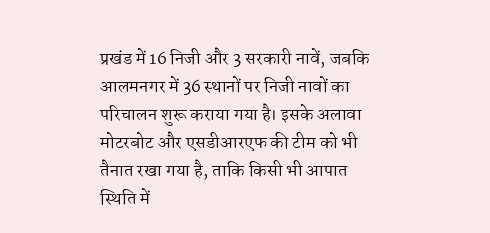प्रखंड में 16 निजी और 3 सरकारी नावें, जबकि आलमनगर में 36 स्थानों पर निजी नावों का परिचालन शुरू कराया गया है। इसके अलावा मोटरबोट और एसडीआरएफ की टीम को भी तैनात रखा गया है, ताकि किसी भी आपात स्थिति में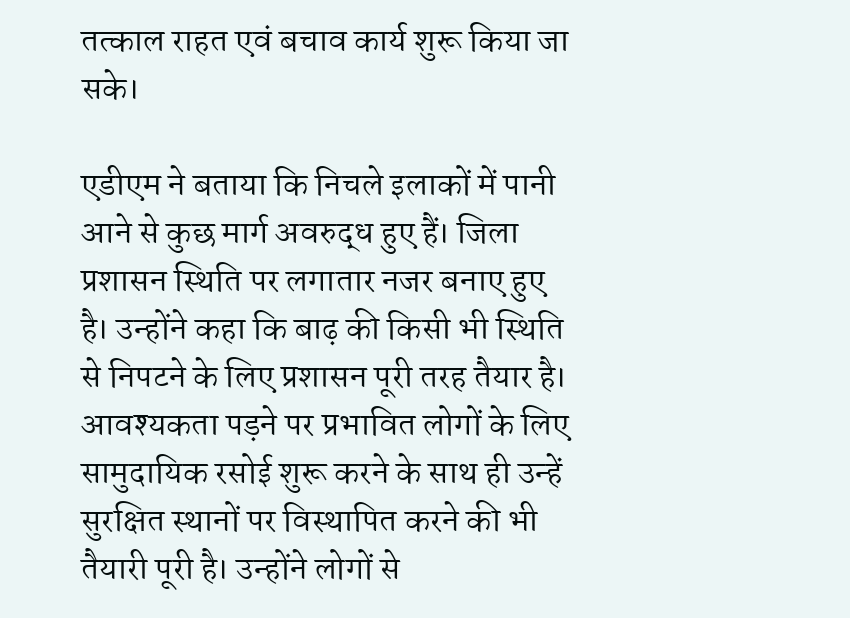तत्काल राहत एवं बचाव कार्य शुरू किया जा सके।

एडीएम ने बताया कि निचले इलाकों में पानी आने से कुछ मार्ग अवरुद्ध हुए हैं। जिला प्रशासन स्थिति पर लगातार नजर बनाए हुए है। उन्होंने कहा कि बाढ़ की किसी भी स्थिति से निपटने के लिए प्रशासन पूरी तरह तैयार है। आवश्यकता पड़ने पर प्रभावित लोगों के लिए सामुदायिक रसोई शुरू करने के साथ ही उन्हें सुरक्षित स्थानों पर विस्थापित करने की भी तैयारी पूरी है। उन्होंने लोगों से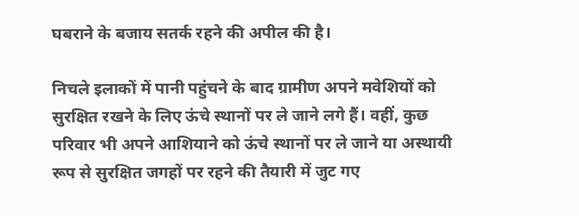घबराने के बजाय सतर्क रहने की अपील की है।

निचले इलाकों में पानी पहुंचने के बाद ग्रामीण अपने मवेशियों को सुरक्षित रखने के लिए ऊंचे स्थानों पर ले जाने लगे हैं। वहीं, कुछ परिवार भी अपने आशियाने को ऊंचे स्थानों पर ले जाने या अस्थायी रूप से सुरक्षित जगहों पर रहने की तैयारी में जुट गए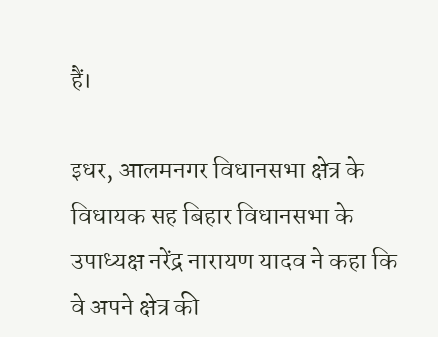हैं।

इधर, आलमनगर विधानसभा क्षेत्र के विधायक सह बिहार विधानसभा के उपाध्यक्ष नरेंद्र नारायण यादव ने कहा कि वे अपने क्षेत्र की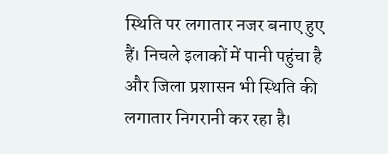स्थिति पर लगातार नजर बनाए हुए हैं। निचले इलाकों में पानी पहुंचा है और जिला प्रशासन भी स्थिति की लगातार निगरानी कर रहा है।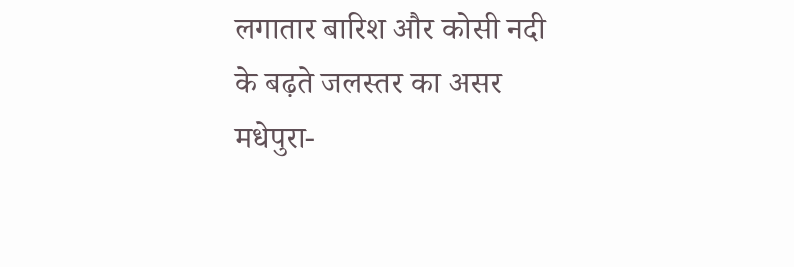लगातार बारिश और कोसी नदी के बढ़ते जलस्तर का असर मधेपुरा-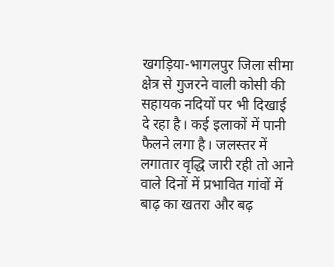खगड़िया-भागलपुर जिला सीमा क्षेत्र से गुजरने वाली कोसी की सहायक नदियों पर भी दिखाई दे रहा है। कई इलाकों में पानी फैलने लगा है। जलस्तर में लगातार वृद्धि जारी रही तो आने वाले दिनों में प्रभावित गांवों में बाढ़ का खतरा और बढ़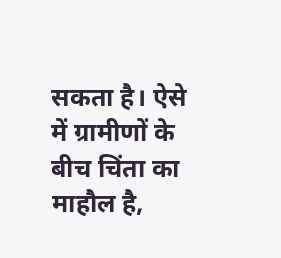सकता है। ऐसे में ग्रामीणों के बीच चिंता का माहौल है,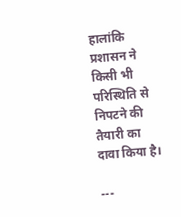हालांकि प्रशासन ने किसी भी परिस्थिति से निपटने की तैयारी का दावा किया है।

---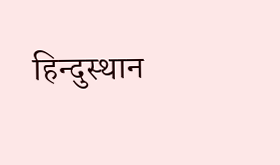हिन्दुस्थान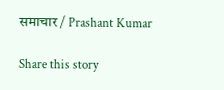समाचार / Prashant Kumar

Share this story